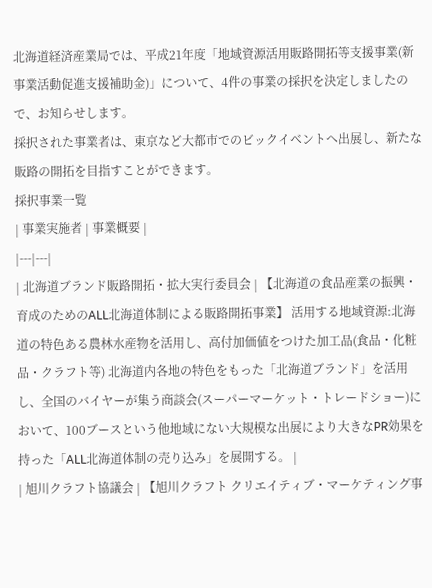北海道経済産業局では、平成21年度「地域資源活用販路開拓等支援事業(新事業活動促進支援補助金)」について、4件の事業の採択を決定しましたので、お知らせします。
採択された事業者は、東京など大都市でのビックイベントへ出展し、新たな販路の開拓を目指すことができます。
採択事業一覧
| 事業実施者 | 事業概要 |
|---|---|
| 北海道ブランド販路開拓・拡大実行委員会 | 【北海道の食品産業の振興・育成のためのALL北海道体制による販路開拓事業】 活用する地域資源:北海道の特色ある農林水産物を活用し、高付加価値をつけた加工品(食品・化粧品・クラフト等) 北海道内各地の特色をもった「北海道ブランド」を活用し、全国のバイヤーが集う商談会(スーパーマーケット・トレードショー)において、100ブースという他地域にない大規模な出展により大きなPR効果を持った「ALL北海道体制の売り込み」を展開する。 |
| 旭川クラフト協議会 | 【旭川クラフト クリエイティブ・マーケティング事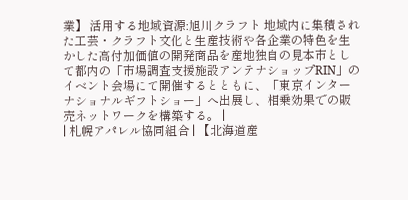業】 活用する地域資源:旭川クラフト 地域内に集積された工芸・クラフト文化と生産技術や各企業の特色を生かした高付加価値の開発商品を産地独自の見本市として都内の「市場調査支援施設アンテナショップRIN」のイベント会場にて開催するとともに、「東京インターナショナルギフトショー」へ出展し、相乗効果での販売ネットワークを構築する。 |
| 札幌アパレル協同組合 | 【北海道産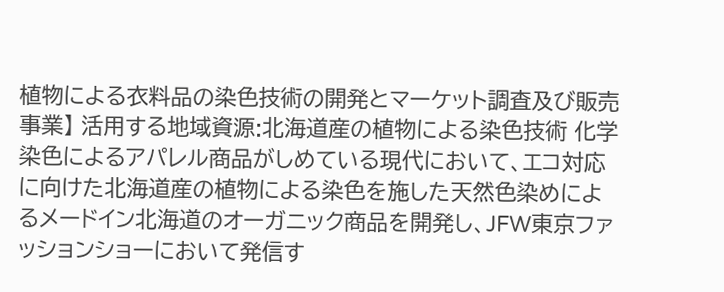植物による衣料品の染色技術の開発とマーケット調査及び販売事業】 活用する地域資源:北海道産の植物による染色技術 化学染色によるアパレル商品がしめている現代において、エコ対応に向けた北海道産の植物による染色を施した天然色染めによるメードイン北海道のオーガニック商品を開発し、JFW東京ファッションショーにおいて発信す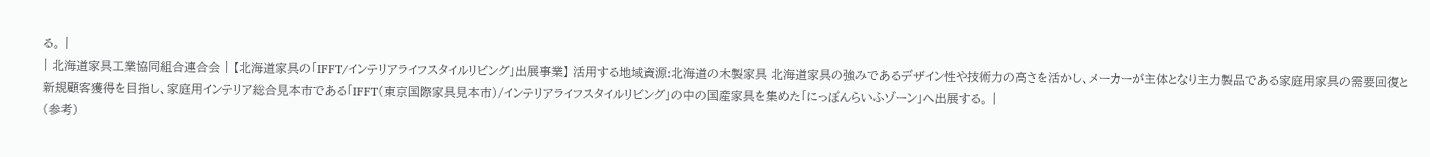る。 |
| 北海道家具工業協同組合連合会 | 【北海道家具の「IFFT/インテリアライフスタイルリビング」出展事業】 活用する地域資源:北海道の木製家具 北海道家具の強みであるデザイン性や技術力の高さを活かし、メーカーが主体となり主力製品である家庭用家具の需要回復と新規顧客獲得を目指し、家庭用インテリア総合見本市である「IFFT(東京国際家具見本市)/インテリアライフスタイルリビング」の中の国産家具を集めた「にっぽんらいふゾーン」へ出展する。 |
(参考)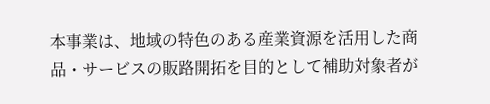本事業は、地域の特色のある産業資源を活用した商品・サービスの販路開拓を目的として補助対象者が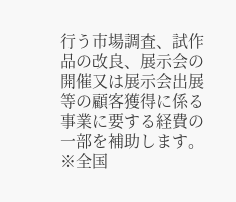行う市場調査、試作品の改良、展示会の開催又は展示会出展等の顧客獲得に係る事業に要する経費の一部を補助します。
※全国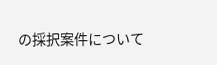の採択案件について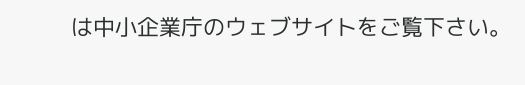は中小企業庁のウェブサイトをご覧下さい。